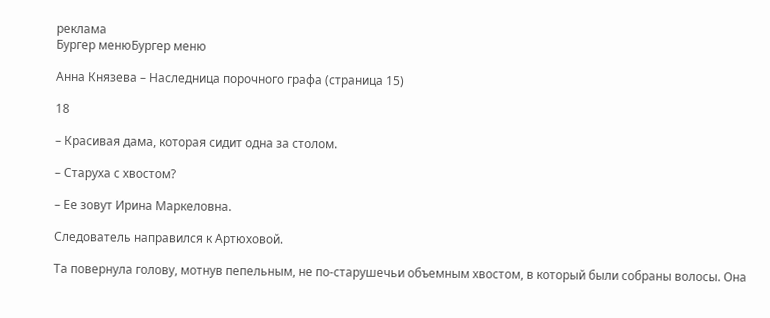реклама
Бургер менюБургер меню

Анна Князева – Наследница порочного графа (страница 15)

18

– Красивая дама, которая сидит одна за столом.

– Старуха с хвостом?

– Ее зовут Ирина Маркеловна.

Следователь направился к Артюховой.

Та повернула голову, мотнув пепельным, не по-старушечьи объемным хвостом, в который были собраны волосы. Она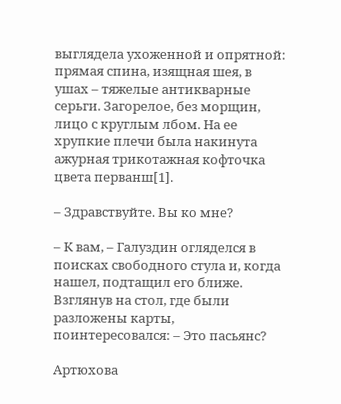выглядела ухоженной и опрятной: прямая спина, изящная шея, в ушах – тяжелые антикварные серьги. Загорелое, без морщин, лицо с круглым лбом. На ее хрупкие плечи была накинута ажурная трикотажная кофточка цвета перванш[1].

– Здравствуйте. Вы ко мне?

– К вам, – Галуздин огляделся в поисках свободного стула и, когда нашел, подтащил его ближе. Взглянув на стол, где были разложены карты, поинтересовался: – Это пасьянс?

Артюхова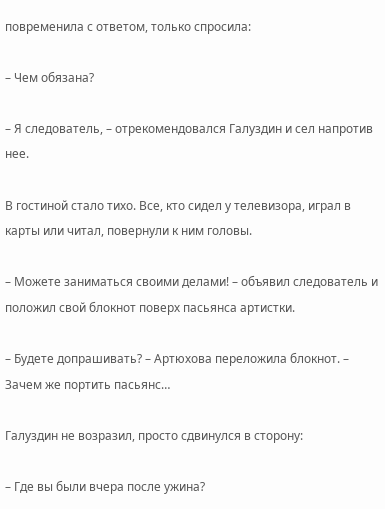повременила с ответом, только спросила:

– Чем обязана?

– Я следователь, – отрекомендовался Галуздин и сел напротив нее.

В гостиной стало тихо. Все, кто сидел у телевизора, играл в карты или читал, повернули к ним головы.

– Можете заниматься своими делами! – объявил следователь и положил свой блокнот поверх пасьянса артистки.

– Будете допрашивать? – Артюхова переложила блокнот. – Зачем же портить пасьянс…

Галуздин не возразил, просто сдвинулся в сторону:

– Где вы были вчера после ужина?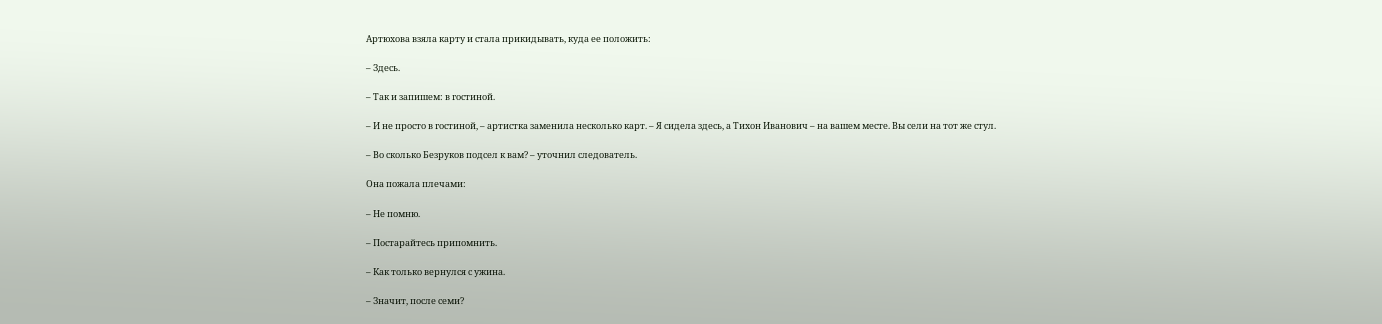Артюхова взяла карту и стала прикидывать, куда ее положить:

– Здесь.

– Так и запишем: в гостиной.

– И не просто в гостиной, – артистка заменила несколько карт. – Я сидела здесь, а Тихон Иванович – на вашем месте. Вы сели на тот же стул.

– Во сколько Безруков подсел к вам? – уточнил следователь.

Она пожала плечами:

– Не помню.

– Постарайтесь припомнить.

– Как только вернулся с ужина.

– Значит, после семи?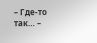– Где-то так… –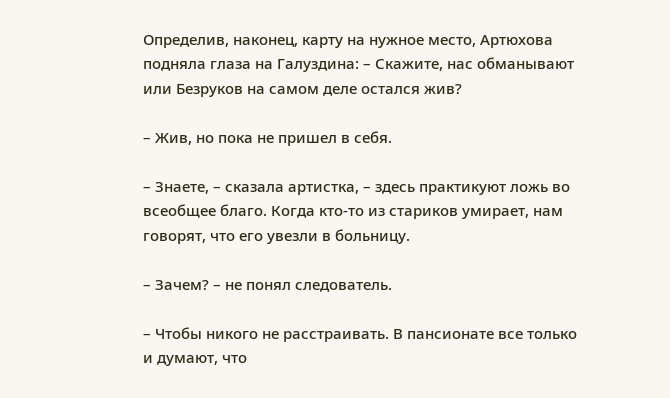Определив, наконец, карту на нужное место, Артюхова подняла глаза на Галуздина: – Скажите, нас обманывают или Безруков на самом деле остался жив?

– Жив, но пока не пришел в себя.

– Знаете, – сказала артистка, – здесь практикуют ложь во всеобщее благо. Когда кто-то из стариков умирает, нам говорят, что его увезли в больницу.

– Зачем? – не понял следователь.

– Чтобы никого не расстраивать. В пансионате все только и думают, что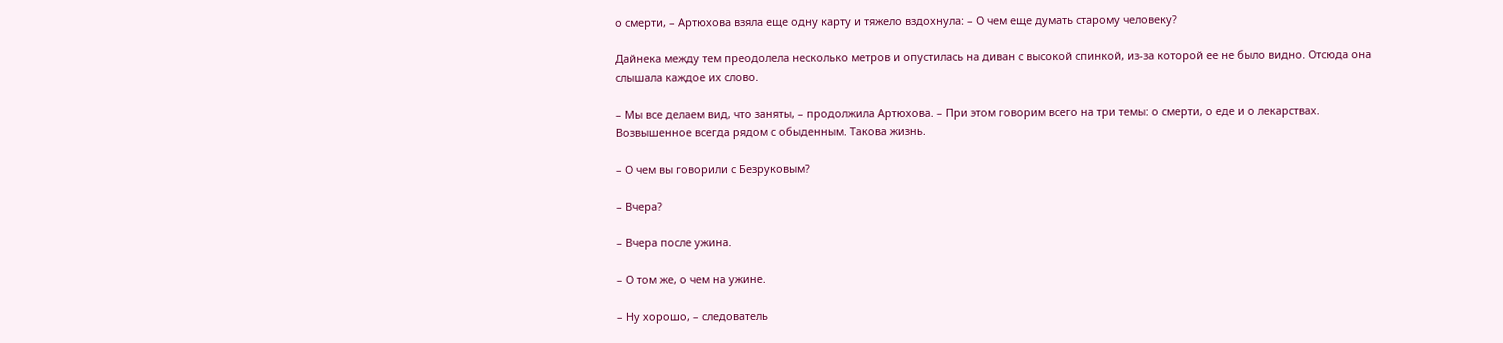о смерти, – Артюхова взяла еще одну карту и тяжело вздохнула: – О чем еще думать старому человеку?

Дайнека между тем преодолела несколько метров и опустилась на диван с высокой спинкой, из-за которой ее не было видно. Отсюда она слышала каждое их слово.

– Мы все делаем вид, что заняты, – продолжила Артюхова. – При этом говорим всего на три темы: о смерти, о еде и о лекарствах. Возвышенное всегда рядом с обыденным. Такова жизнь.

– О чем вы говорили с Безруковым?

– Вчера?

– Вчера после ужина.

– О том же, о чем на ужине.

– Ну хорошо, – следователь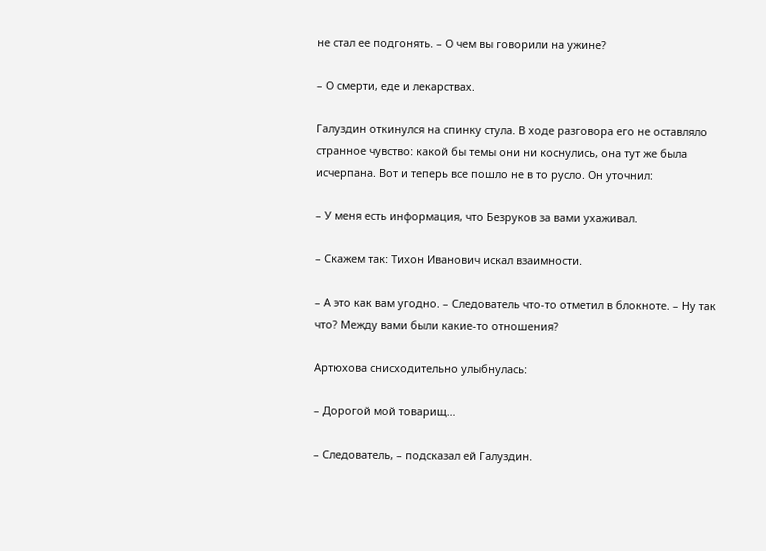не стал ее подгонять. – О чем вы говорили на ужине?

– О смерти, еде и лекарствах.

Галуздин откинулся на спинку стула. В ходе разговора его не оставляло странное чувство: какой бы темы они ни коснулись, она тут же была исчерпана. Вот и теперь все пошло не в то русло. Он уточнил:

– У меня есть информация, что Безруков за вами ухаживал.

– Скажем так: Тихон Иванович искал взаимности.

– А это как вам угодно. – Следователь что-то отметил в блокноте. – Ну так что? Между вами были какие-то отношения?

Артюхова снисходительно улыбнулась:

– Дорогой мой товарищ…

– Следователь, – подсказал ей Галуздин.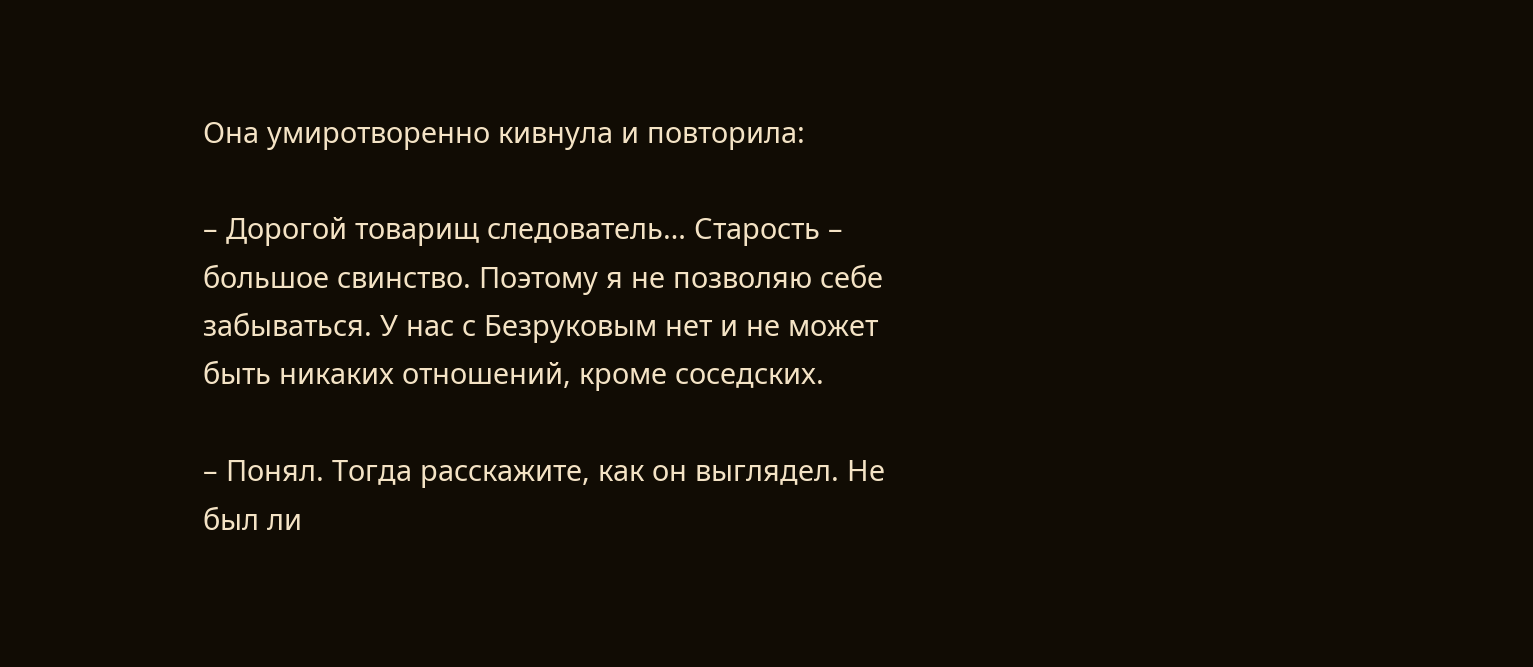Она умиротворенно кивнула и повторила:

– Дорогой товарищ следователь… Старость – большое свинство. Поэтому я не позволяю себе забываться. У нас с Безруковым нет и не может быть никаких отношений, кроме соседских.

– Понял. Тогда расскажите, как он выглядел. Не был ли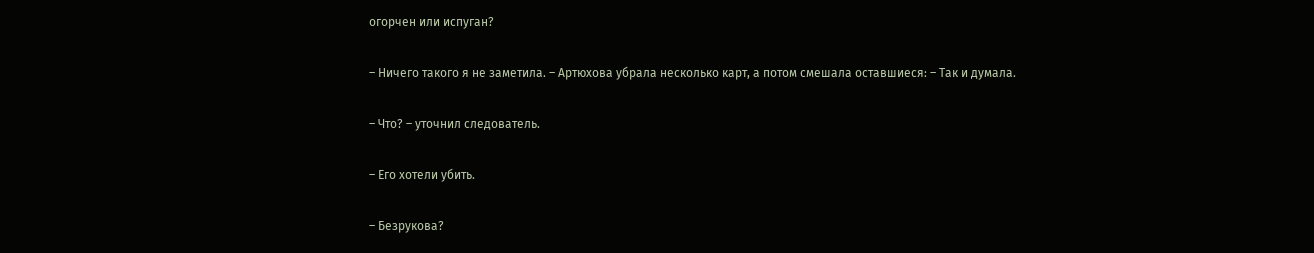огорчен или испуган?

– Ничего такого я не заметила. – Артюхова убрала несколько карт, а потом смешала оставшиеся: – Так и думала.

– Что? – уточнил следователь.

– Его хотели убить.

– Безрукова?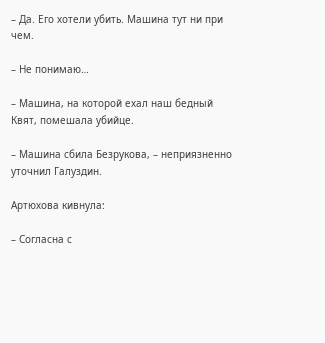– Да. Его хотели убить. Машина тут ни при чем.

– Не понимаю…

– Машина, на которой ехал наш бедный Квят, помешала убийце.

– Машина сбила Безрукова, – неприязненно уточнил Галуздин.

Артюхова кивнула:

– Согласна с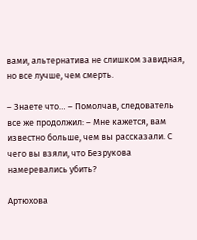вами, альтернатива не слишком завидная, но все лучше, чем смерть.

– Знаете что… – Помолчав, следователь все же продолжил: – Мне кажется, вам известно больше, чем вы рассказали. С чего вы взяли, что Безрукова намеревались убить?

Артюхова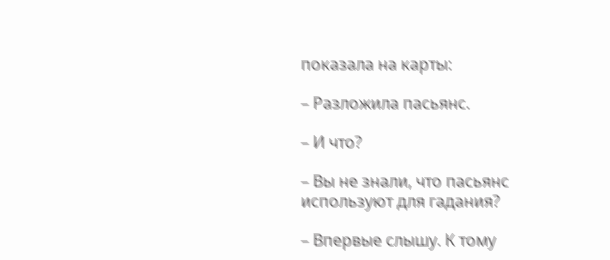показала на карты:

– Разложила пасьянс.

– И что?

– Вы не знали, что пасьянс используют для гадания?

– Впервые слышу. К тому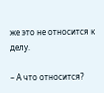же это не относится к делу.

– А что относится?